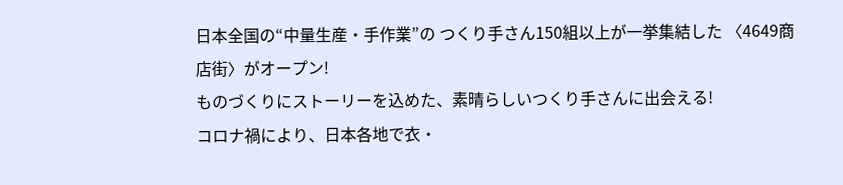日本全国の“中量生産・手作業”の つくり手さん150組以上が一挙集結した 〈4649商店街〉がオープン!
ものづくりにストーリーを込めた、素晴らしいつくり手さんに出会える!
コロナ禍により、日本各地で衣・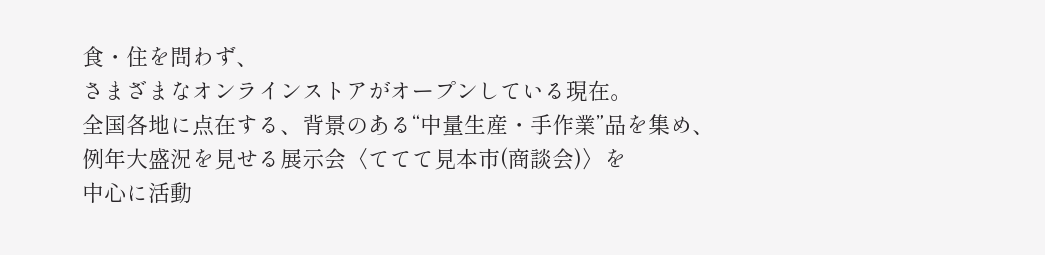食・住を問わず、
さまざまなオンラインストアがオープンしている現在。
全国各地に点在する、背景のある“中量生産・手作業”品を集め、
例年大盛況を見せる展示会〈ててて見本市(商談会)〉を
中心に活動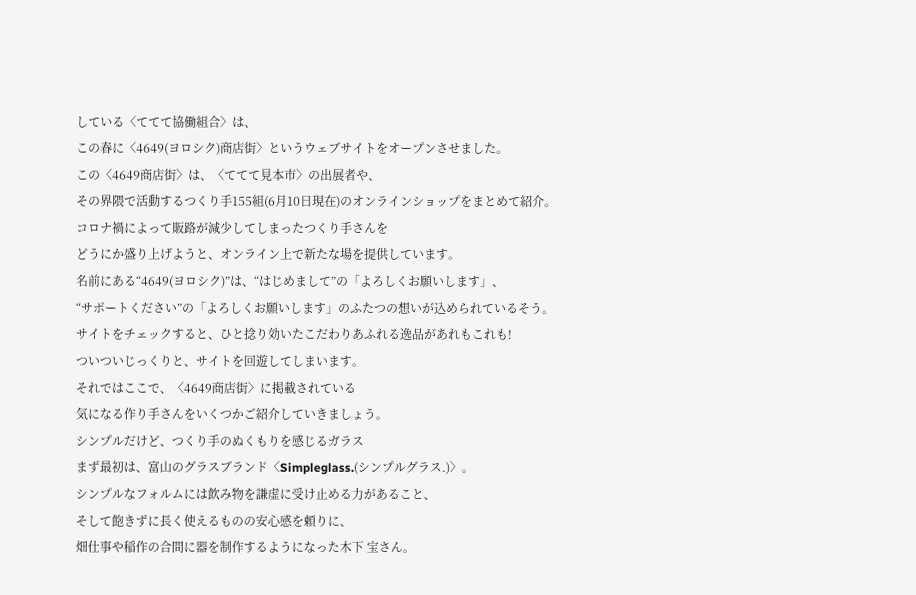している〈ててて協働組合〉は、
この春に〈4649(ヨロシク)商店街〉というウェブサイトをオープンさせました。
この〈4649商店街〉は、〈ててて見本市〉の出展者や、
その界隈で活動するつくり手155組(6月10日現在)のオンラインショップをまとめて紹介。
コロナ禍によって販路が減少してしまったつくり手さんを
どうにか盛り上げようと、オンライン上で新たな場を提供しています。
名前にある“4649(ヨロシク)”は、“はじめまして”の「よろしくお願いします」、
“サポートください”の「よろしくお願いします」のふたつの想いが込められているそう。
サイトをチェックすると、ひと捻り効いたこだわりあふれる逸品があれもこれも!
ついついじっくりと、サイトを回遊してしまいます。
それではここで、〈4649商店街〉に掲載されている
気になる作り手さんをいくつかご紹介していきましょう。
シンプルだけど、つくり手のぬくもりを感じるガラス
まず最初は、富山のグラスブランド〈Simpleglass.(シンプルグラス.)〉。
シンプルなフォルムには飲み物を謙虚に受け止める力があること、
そして飽きずに長く使えるものの安心感を頼りに、
畑仕事や稲作の合間に器を制作するようになった木下 宝さん。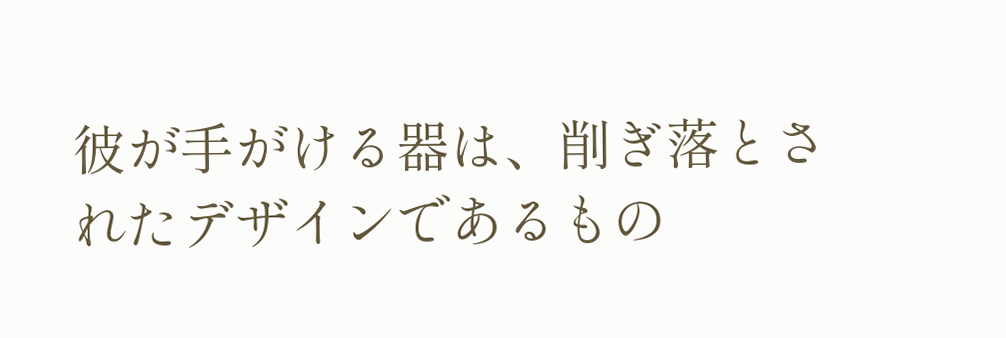彼が手がける器は、削ぎ落とされたデザインであるもの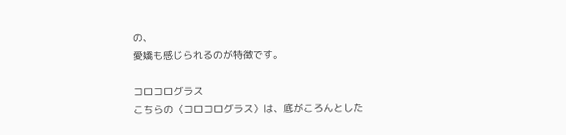の、
愛嬌も感じられるのが特徴です。

コロコログラス
こちらの〈コロコログラス〉は、底がころんとした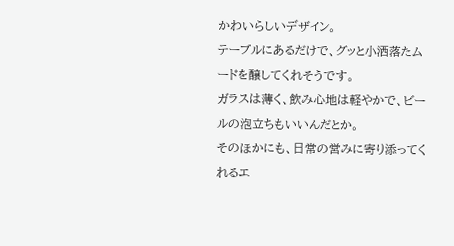かわいらしいデザイン。
テーブルにあるだけで、グッと小洒落たムードを醸してくれそうです。
ガラスは薄く、飲み心地は軽やかで、ビールの泡立ちもいいんだとか。
そのほかにも、日常の営みに寄り添ってくれるエ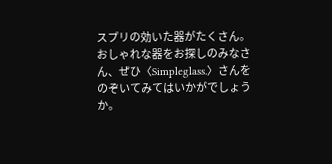スプリの効いた器がたくさん。
おしゃれな器をお探しのみなさん、ぜひ〈Simpleglass.〉さんをのぞいてみてはいかがでしょうか。